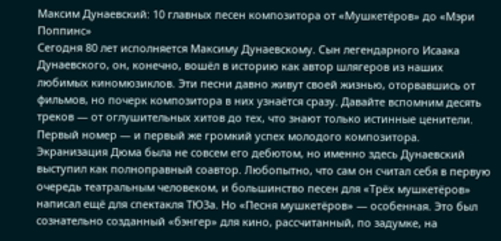Максим Дунаевский: 10 главных песен композитора от «Мушкетёров» до «Мэри Поппинс»
Сегодня 80 лет исполняется Максиму Дунаевскому. Сын легендарного Исаака Дунаевского, он, конечно, вошёл в историю как автор шлягеров из наших любимых киномюзиклов. Эти песни давно живут своей жизнью, оторвавшись от фильмов, но почерк композитора в них узнаётся сразу. Давайте вспомним десять треков — от оглушительных хитов до тех, что знают только истинные ценители.
Первый номер — и первый же громкий успех молодого композитора. Экранизация Дюма была не совсем его дебютом, но именно здесь Дунаевский выступил как полноправный соавтор. Любопытно, что сам он считал себя в первую очередь театральным человеком, и большинство песен для «Трёх мушкетёров» написал ещё для спектакля ТЮЗа. Но «Песня мушкетёров» — особенная. Это был сознательно созданный «бэнгер» для кино, рассчитанный, по задумке, на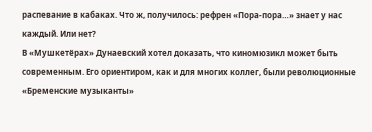распевание в кабаках. Что ж, получилось: рефрен «Пора-пора…» знает у нас каждый. Или нет?
В «Мушкетёрах» Дунаевский хотел доказать, что киномюзикл может быть современным. Его ориентиром, как и для многих коллег, были революционные «Бременские музыканты»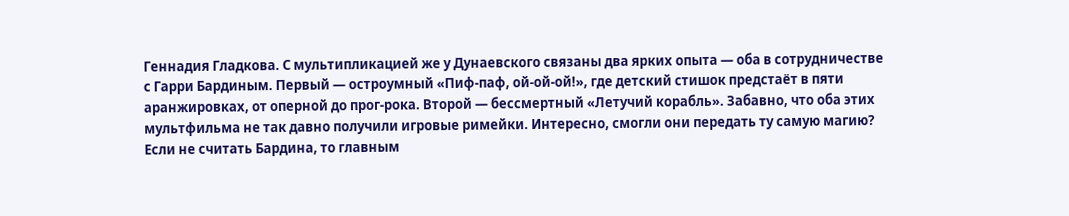Геннадия Гладкова. С мультипликацией же у Дунаевского связаны два ярких опыта — оба в сотрудничестве с Гарри Бардиным. Первый — остроумный «Пиф-паф, ой-ой-ой!», где детский стишок предстаёт в пяти аранжировках, от оперной до прог-рока. Второй — бессмертный «Летучий корабль». Забавно, что оба этих мультфильма не так давно получили игровые римейки. Интересно, смогли они передать ту самую магию?
Если не считать Бардина, то главным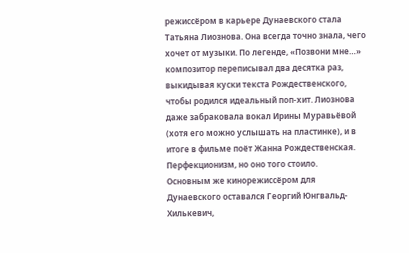режиссёром в карьере Дунаевского стала Татьяна Лиознова. Она всегда точно знала, чего хочет от музыки. По легенде, «Позвони мне…» композитор переписывал два десятка раз, выкидывая куски текста Рождественского, чтобы родился идеальный поп-хит. Лиознова даже забраковала вокал Ирины Муравьёвой (хотя его можно услышать на пластинке), и в итоге в фильме поёт Жанна Рождественская. Перфекционизм, но оно того стоило.
Основным же кинорежиссёром для Дунаевского оставался Георгий Юнгвальд-Хилькевич,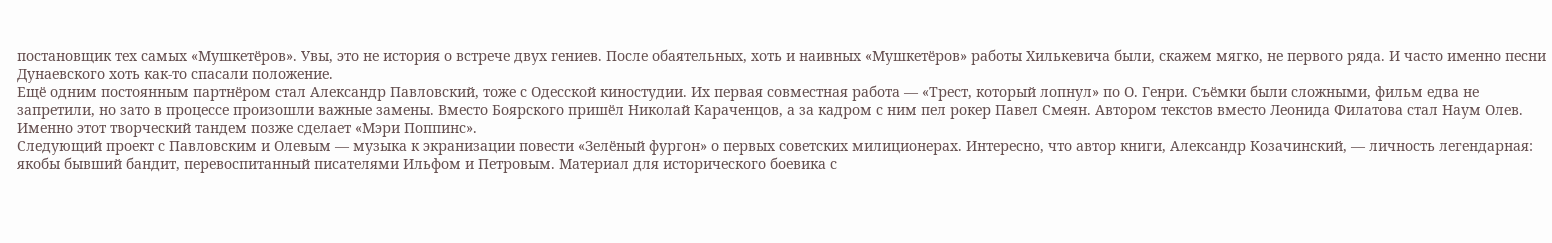постановщик тех самых «Мушкетёров». Увы, это не история о встрече двух гениев. После обаятельных, хоть и наивных «Мушкетёров» работы Хилькевича были, скажем мягко, не первого ряда. И часто именно песни Дунаевского хоть как-то спасали положение.
Ещё одним постоянным партнёром стал Александр Павловский, тоже с Одесской киностудии. Их первая совместная работа — «Трест, который лопнул» по О. Генри. Съёмки были сложными, фильм едва не запретили, но зато в процессе произошли важные замены. Вместо Боярского пришёл Николай Караченцов, а за кадром с ним пел рокер Павел Смеян. Автором текстов вместо Леонида Филатова стал Наум Олев. Именно этот творческий тандем позже сделает «Мэри Поппинс».
Следующий проект с Павловским и Олевым — музыка к экранизации повести «Зелёный фургон» о первых советских милиционерах. Интересно, что автор книги, Александр Козачинский, — личность легендарная: якобы бывший бандит, перевоспитанный писателями Ильфом и Петровым. Материал для исторического боевика с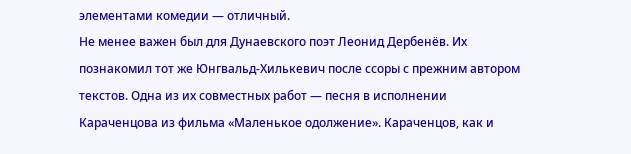элементами комедии — отличный.
Не менее важен был для Дунаевского поэт Леонид Дербенёв. Их познакомил тот же Юнгвальд-Хилькевич после ссоры с прежним автором текстов. Одна из их совместных работ — песня в исполнении Караченцова из фильма «Маленькое одолжение». Караченцов, как и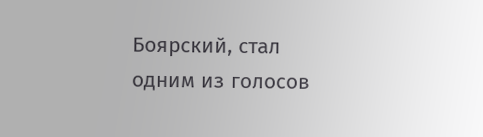Боярский, стал одним из голосов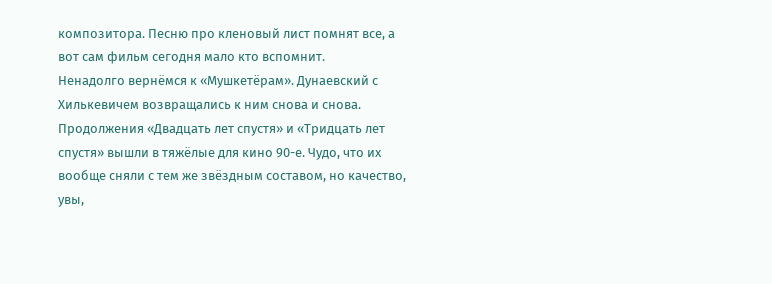композитора. Песню про кленовый лист помнят все, а вот сам фильм сегодня мало кто вспомнит.
Ненадолго вернёмся к «Мушкетёрам». Дунаевский с Хилькевичем возвращались к ним снова и снова. Продолжения «Двадцать лет спустя» и «Тридцать лет спустя» вышли в тяжёлые для кино 90-е. Чудо, что их вообще сняли с тем же звёздным составом, но качество, увы,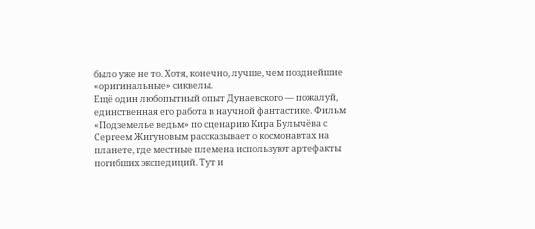было уже не то. Хотя, конечно, лучше, чем позднейшие «оригинальные» сиквелы.
Ещё один любопытный опыт Дунаевского — пожалуй, единственная его работа в научной фантастике. Фильм «Подземелье ведьм» по сценарию Кира Булычёва с Сергеем Жигуновым рассказывает о космонавтах на планете, где местные племена используют артефакты погибших экспедиций. Тут и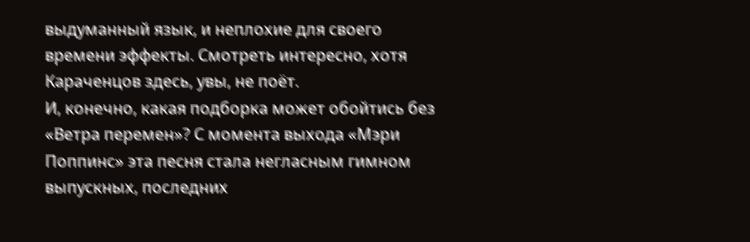выдуманный язык, и неплохие для своего времени эффекты. Смотреть интересно, хотя Караченцов здесь, увы, не поёт.
И, конечно, какая подборка может обойтись без «Ветра перемен»? С момента выхода «Мэри Поппинс» эта песня стала негласным гимном выпускных, последних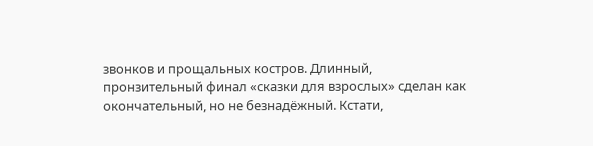звонков и прощальных костров. Длинный, пронзительный финал «сказки для взрослых» сделан как окончательный, но не безнадёжный. Кстати,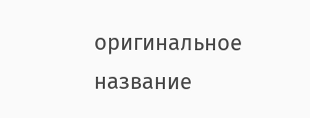оригинальное название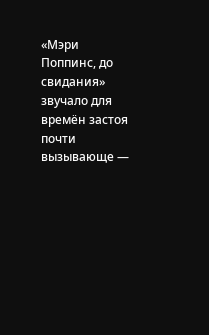«Мэри Поппинс, до свидания» звучало для времён застоя почти вызывающе —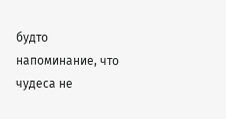будто напоминание, что чудеса не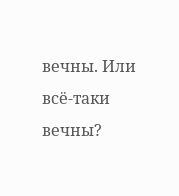вечны. Или всё-таки вечны?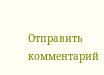Отправить комментарий